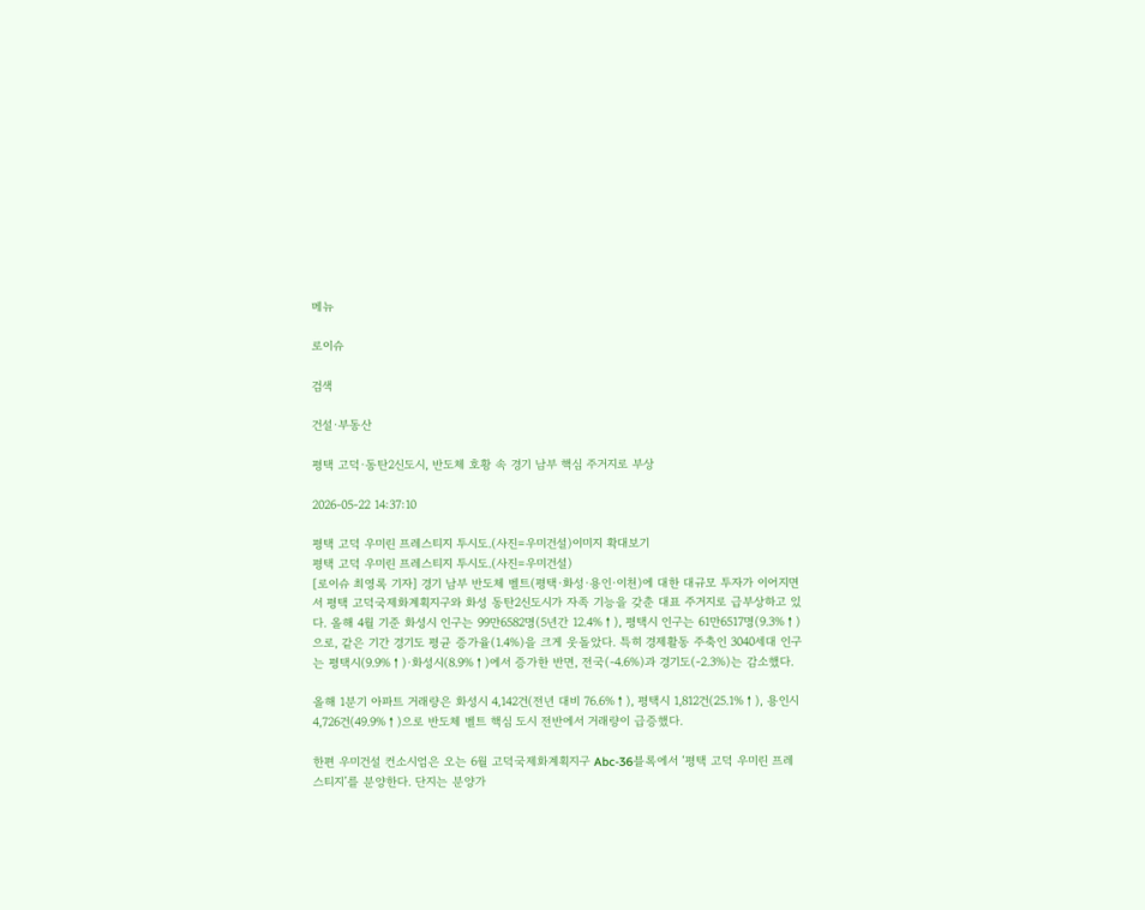메뉴

로이슈

검색

건설·부동산

평택 고덕·동탄2신도시, 반도체 호황 속 경기 남부 핵심 주거지로 부상

2026-05-22 14:37:10

평택 고덕 우미린 프레스티지 투시도.(사진=우미건설)이미지 확대보기
평택 고덕 우미린 프레스티지 투시도.(사진=우미건설)
[로이슈 최영록 기자] 경기 남부 반도체 벨트(평택·화성·용인·이천)에 대한 대규모 투자가 이어지면서 평택 고덕국제화계획지구와 화성 동탄2신도시가 자족 기능을 갖춘 대표 주거지로 급부상하고 있다. 올해 4월 기준 화성시 인구는 99만6582명(5년간 12.4%↑), 평택시 인구는 61만6517명(9.3%↑)으로, 같은 기간 경기도 평균 증가율(1.4%)을 크게 웃돌았다. 특히 경제활동 주축인 3040세대 인구는 평택시(9.9%↑)·화성시(8.9%↑)에서 증가한 반면, 전국(-4.6%)과 경기도(-2.3%)는 감소했다.

올해 1분기 아파트 거래량은 화성시 4,142건(전년 대비 76.6%↑), 평택시 1,812건(25.1%↑), 용인시 4,726건(49.9%↑)으로 반도체 벨트 핵심 도시 전반에서 거래량이 급증했다.

한편 우미건설 컨소시엄은 오는 6월 고덕국제화계획지구 Abc-36블록에서 ‘평택 고덕 우미린 프레스티지’를 분양한다. 단지는 분양가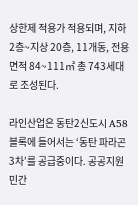상한제 적용가 적용되며, 지하 2층~지상 20층, 11개동, 전용면적 84~111㎡ 총 743세대로 조성된다.

라인산업은 동탄2신도시 A58블록에 들어서는 ‘동탄 파라곤 3차’를 공급중이다. 공공지원 민간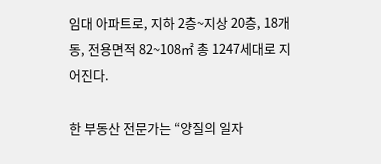임대 아파트로, 지하 2층~지상 20층, 18개동, 전용면적 82~108㎡ 총 1247세대로 지어진다.

한 부동산 전문가는 “양질의 일자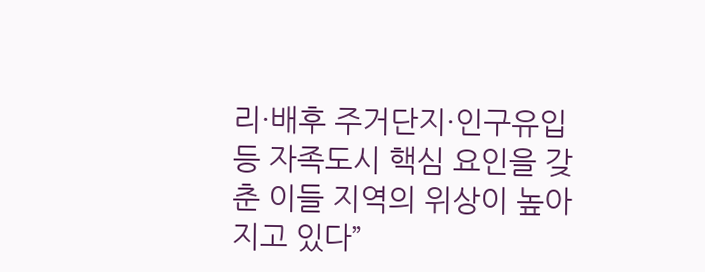리·배후 주거단지·인구유입 등 자족도시 핵심 요인을 갖춘 이들 지역의 위상이 높아지고 있다”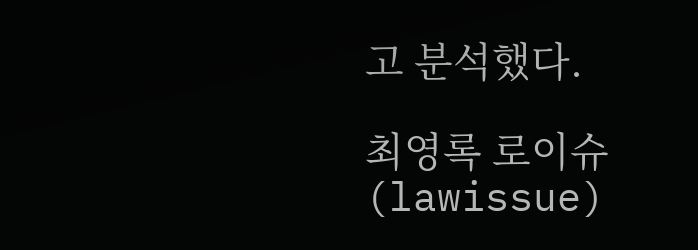고 분석했다.

최영록 로이슈(lawissue)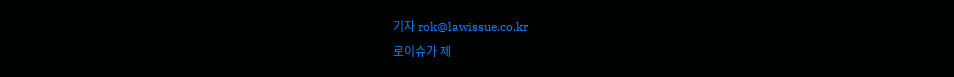기자 rok@lawissue.co.kr
로이슈가 제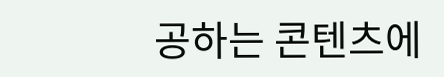공하는 콘텐츠에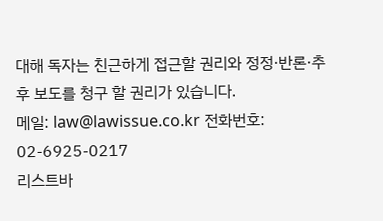대해 독자는 친근하게 접근할 권리와 정정·반론·추후 보도를 청구 할 권리가 있습니다.
메일: law@lawissue.co.kr 전화번호: 02-6925-0217
리스트바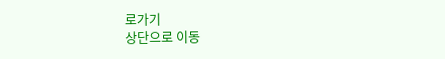로가기
상단으로 이동